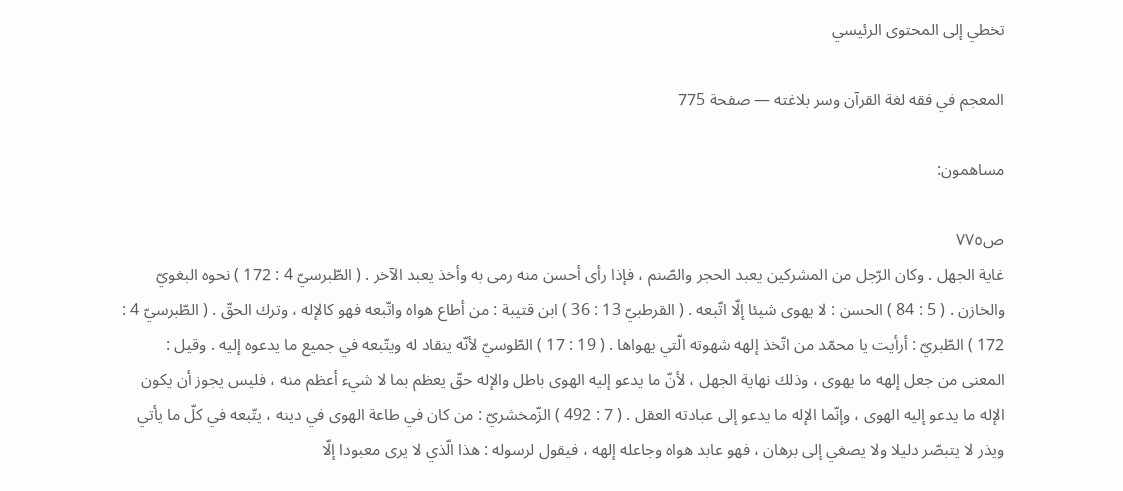تخطي إلى المحتوى الرئيسي

المعجم في فقه لغة القرآن وسر بلاغته — صفحة 775

مساهمون:

ص٧٧٥
غاية الجهل . وكان الرّجل من المشركين يعبد الحجر والصّنم ، فإذا رأى أحسن منه رمى به وأخذ يعبد الآخر . ( الطّبرسيّ 4 : 172 ) نحوه البغويّ والخازن . ( 5 : 84 ) الحسن : لا يهوى شيئا إلّا اتّبعه . ( القرطبيّ 13 : 36 ) ابن قتيبة : من أطاع هواه واتّبعه فهو كالإله ، وترك الحقّ . ( الطّبرسيّ 4 : 172 ) الطّبريّ : أرأيت يا محمّد من اتّخذ إلهه شهوته الّتي يهواها . ( 19 : 17 ) الطّوسيّ لأنّه ينقاد له ويتّبعه في جميع ما يدعوه إليه . وقيل : المعنى من جعل إلهه ما يهوى ، وذلك نهاية الجهل ، لأنّ ما يدعو إليه الهوى باطل والإله حقّ يعظم بما لا شيء أعظم منه ، فليس يجوز أن يكون الإله ما يدعو إليه الهوى ، وإنّما الإله ما يدعو إلى عبادته العقل . ( 7 : 492 ) الزّمخشريّ : من كان في طاعة الهوى في دينه ، يتّبعه في كلّ ما يأتي ويذر لا يتبصّر دليلا ولا يصغي إلى برهان ، فهو عابد هواه وجاعله إلهه ، فيقول لرسوله : هذا الّذي لا يرى معبودا إلّا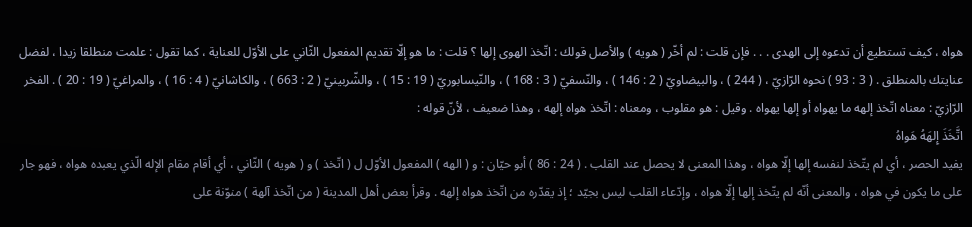هواه ، كيف تستطيع أن تدعوه إلى الهدى . . . فإن قلت : لم أخّر ( هويه ) والأصل قولك : اتّخذ الهوى إلها ؟ قلت : ما هو إلّا تقديم المفعول الثّاني على الأوّل للعناية ، كما تقول : علمت منطلقا زيدا ، لفضل عنايتك بالمنطلق . ( 3 : 93 ) نحوه الرّازيّ ، ( 244 ) ، والبيضاويّ ( 2 : 146 ) ، والنّسفيّ ( 3 : 168 ) ، والنّيسابوريّ ( 19 : 15 ) ، والشّربينيّ ( 2 : 663 ) ، والكاشانيّ ( 4 : 16 ) ، والمراغيّ ( 19 : 20 ) . الفخر الرّازيّ : معناه اتّخذ إلهه ما يهواه أو إلها يهواه . وقيل : هو مقلوب ، ومعناه : اتّخذ هواه إلهه ، وهذا ضعيف ، لأنّ قوله :
اتَّخَذَ إِلهَهُ هَواهُ
يفيد الحصر ، أي لم يتّخذ لنفسه إلها إلّا هواه ، وهذا المعنى لا يحصل عند القلب . ( 24 : 86 ) أبو حيّان : و ( الهه ) المفعول الأوّل ل ( اتّخذ ) و ( هويه ) الثّاني ، أي أقام مقام الإله الّذي يعبده هواه ، فهو جار على ما يكون في هواه ، والمعنى أنّه لم يتّخذ إلها إلّا هواه ، وإدّعاء القلب ليس بجيّد ؛ إذ يقدّره من اتّخذ هواه إلهه . وقرأ بعض أهل المدينة ( من اتّخذ آلهة ) منوّنة على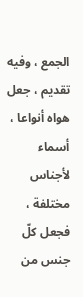الجمع ، وفيه تقديم ، جعل هواه أنواعا ، أسماء لأجناس مختلفة ، فجعل كلّ جنس من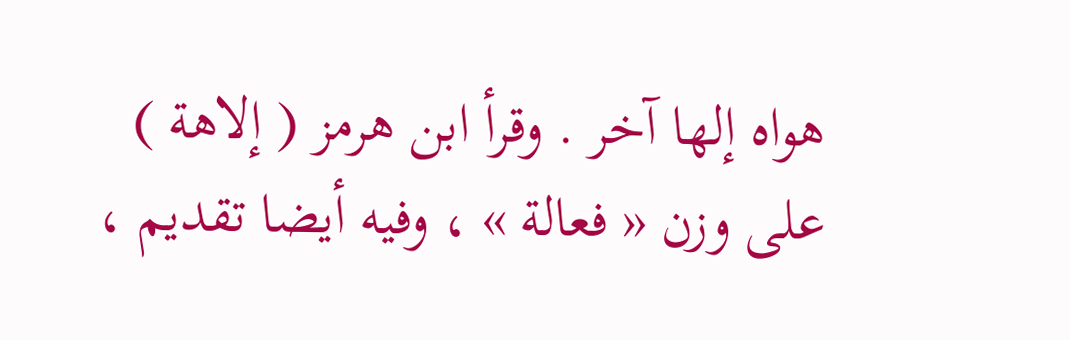هواه إلها آخر . وقرأ ابن هرمز ( إلاهة ) على وزن « فعالة » ، وفيه أيضا تقديم ،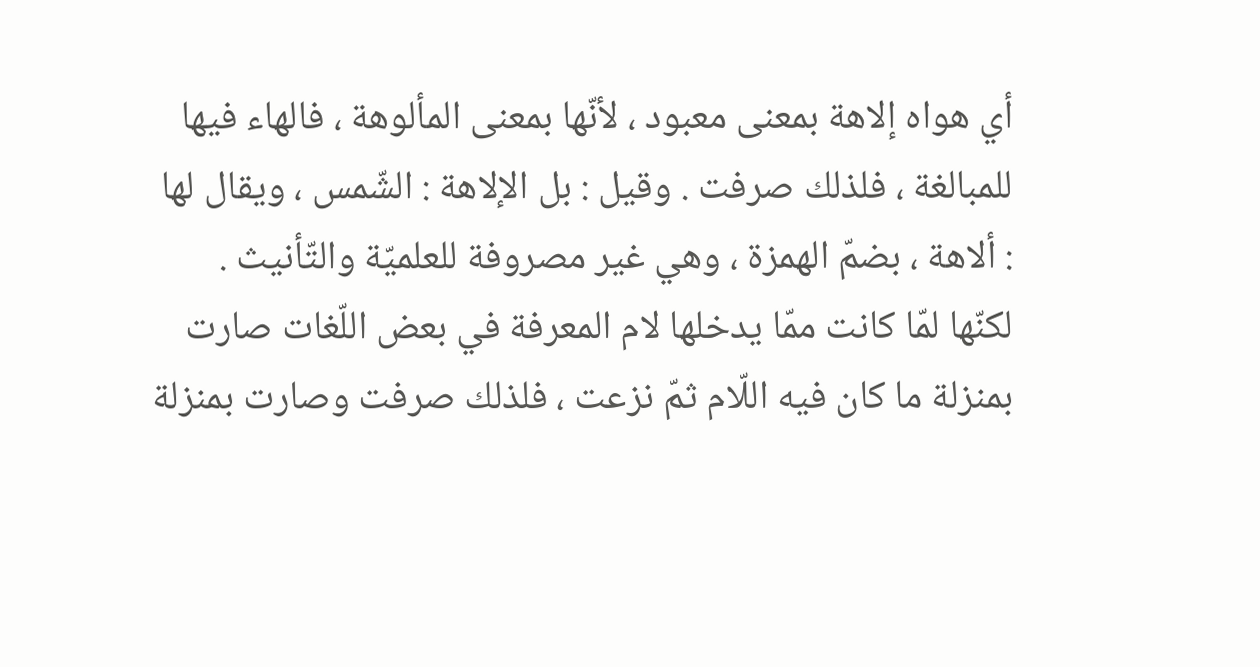أي هواه إلاهة بمعنى معبود ، لأنّها بمعنى المألوهة ، فالهاء فيها للمبالغة ، فلذلك صرفت . وقيل : بل الإلاهة : الشّمس ، ويقال لها : ألاهة ، بضمّ الهمزة ، وهي غير مصروفة للعلميّة والتّأنيث . لكنّها لمّا كانت ممّا يدخلها لام المعرفة في بعض اللّغات صارت بمنزلة ما كان فيه اللّام ثمّ نزعت ، فلذلك صرفت وصارت بمنزلة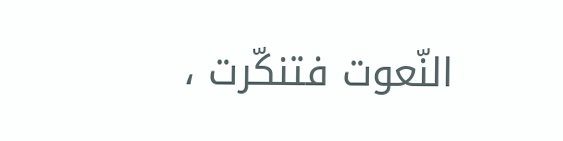النّعوت فتنكّرت ،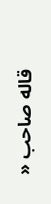قاله صاحب «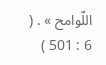اللّوامح » . ( 6 : 501 )